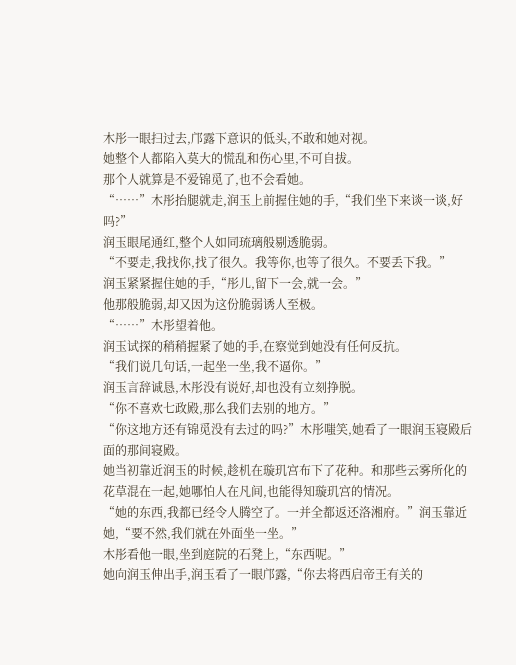木彤一眼扫过去,邝露下意识的低头,不敢和她对视。
她整个人都陷入莫大的慌乱和伤心里,不可自拔。
那个人就算是不爱锦觅了,也不会看她。
“……”木彤抬腿就走,润玉上前握住她的手,“我们坐下来谈一谈,好吗?”
润玉眼尾通红,整个人如同琉璃般剔透脆弱。
“不要走,我找你,找了很久。我等你,也等了很久。不要丢下我。”
润玉紧紧握住她的手,“彤儿,留下一会,就一会。”
他那般脆弱,却又因为这份脆弱诱人至极。
“……”木彤望着他。
润玉试探的稍稍握紧了她的手,在察觉到她没有任何反抗。
“我们说几句话,一起坐一坐,我不逼你。”
润玉言辞诚恳,木彤没有说好,却也没有立刻挣脱。
“你不喜欢七政殿,那么我们去别的地方。”
“你这地方还有锦觅没有去过的吗?”木彤嗤笑,她看了一眼润玉寝殿后面的那间寝殿。
她当初靠近润玉的时候,趁机在璇玑宫布下了花种。和那些云雾所化的花草混在一起,她哪怕人在凡间,也能得知璇玑宫的情况。
“她的东西,我都已经令人腾空了。一并全都返还洛湘府。”润玉靠近她,“要不然,我们就在外面坐一坐。”
木彤看他一眼,坐到庭院的石凳上,“东西呢。”
她向润玉伸出手,润玉看了一眼邝露,“你去将西启帝王有关的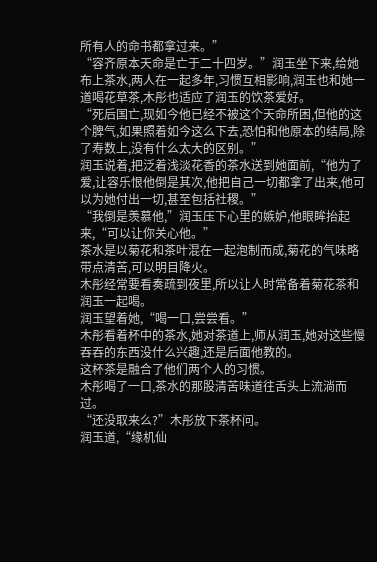所有人的命书都拿过来。”
“容齐原本天命是亡于二十四岁。”润玉坐下来,给她布上茶水,两人在一起多年,习惯互相影响,润玉也和她一道喝花草茶,木彤也适应了润玉的饮茶爱好。
“死后国亡,现如今他已经不被这个天命所困,但他的这个脾气,如果照着如今这么下去,恐怕和他原本的结局,除了寿数上,没有什么太大的区别。”
润玉说着,把泛着浅淡花香的茶水送到她面前,“他为了爱,让容乐恨他倒是其次,他把自己一切都拿了出来,他可以为她付出一切,甚至包括社稷。”
“我倒是羡慕他,”润玉压下心里的嫉妒,他眼眸抬起来,“可以让你关心他。”
茶水是以菊花和茶叶混在一起泡制而成,菊花的气味略带点清苦,可以明目降火。
木彤经常要看奏疏到夜里,所以让人时常备着菊花茶和润玉一起喝。
润玉望着她,“喝一口,尝尝看。”
木彤看着杯中的茶水,她对茶道上,师从润玉,她对这些慢吞吞的东西没什么兴趣,还是后面他教的。
这杯茶是融合了他们两个人的习惯。
木彤喝了一口,茶水的那股清苦味道往舌头上流淌而过。
“还没取来么?”木彤放下茶杯问。
润玉道,“缘机仙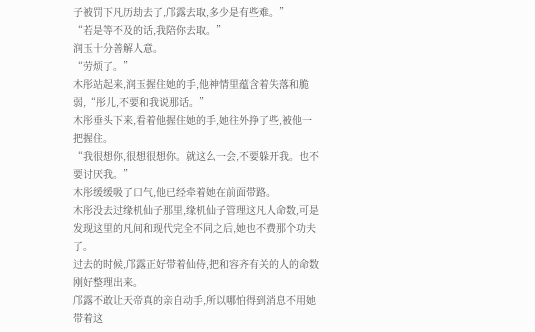子被罚下凡历劫去了,邝露去取,多少是有些难。”
“若是等不及的话,我陪你去取。”
润玉十分善解人意。
“劳烦了。”
木彤站起来,润玉握住她的手,他神情里蕴含着失落和脆弱,“彤儿,不要和我说那话。”
木彤垂头下来,看着他握住她的手,她往外挣了些,被他一把握住。
“我很想你,很想很想你。就这么一会,不要躲开我。也不要讨厌我。”
木彤缓缓吸了口气,他已经牵着她在前面带路。
木彤没去过缘机仙子那里,缘机仙子管理这凡人命数,可是发现这里的凡间和现代完全不同之后,她也不费那个功夫了。
过去的时候,邝露正好带着仙侍,把和容齐有关的人的命数刚好整理出来。
邝露不敢让天帝真的亲自动手,所以哪怕得到消息不用她带着这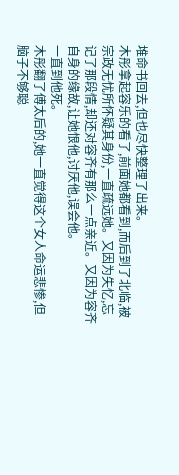堆命书回去,但也尽快整理了出来。
木彤拿起容乐的看了,前面她都看到,而后到了北临,被宗政无忧所怀疑其身份,一直疏远她。又因为失忆,忘记了那段情,却还对容齐有那么一点亲近。又因为容齐自身的缘故,让她恨他,讨厌他,误会他。
一直到他死。
木彤翻了傅太后的,她一直觉得这个女人命运悲惨,但脑子不够聪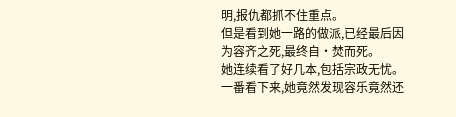明,报仇都抓不住重点。
但是看到她一路的做派,已经最后因为容齐之死,最终自·焚而死。
她连续看了好几本,包括宗政无忧。
一番看下来,她竟然发现容乐竟然还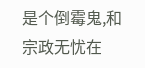是个倒霉鬼,和宗政无忧在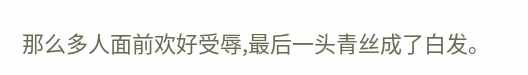那么多人面前欢好受辱,最后一头青丝成了白发。